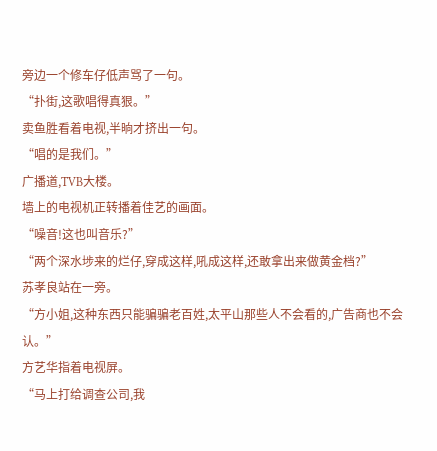旁边一个修车仔低声骂了一句。
“扑街,这歌唱得真狠。”
卖鱼胜看着电视,半晌才挤出一句。
“唱的是我们。”
广播道,TVB大楼。
墙上的电视机正转播着佳艺的画面。
“噪音!这也叫音乐?”
“两个深水埗来的烂仔,穿成这样,吼成这样,还敢拿出来做黄金档?”
苏孝良站在一旁。
“方小姐,这种东西只能骗骗老百姓,太平山那些人不会看的,广告商也不会认。”
方艺华指着电视屏。
“马上打给调查公司,我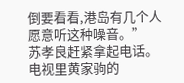倒要看看,港岛有几个人愿意听这种噪音。”
苏孝良赶紧拿起电话。
电视里黄家驹的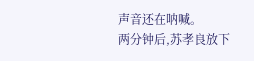声音还在呐喊。
两分钟后,苏孝良放下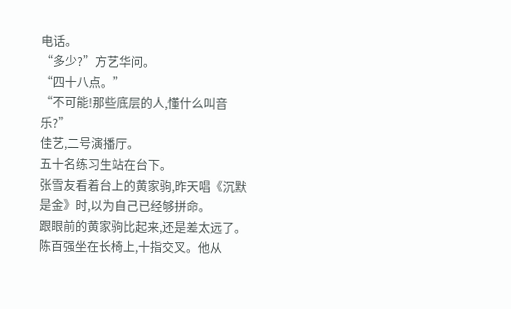电话。
“多少?”方艺华问。
“四十八点。”
“不可能!那些底层的人,懂什么叫音乐?”
佳艺,二号演播厅。
五十名练习生站在台下。
张雪友看着台上的黄家驹,昨天唱《沉默是金》时,以为自己已经够拼命。
跟眼前的黄家驹比起来,还是差太远了。
陈百强坐在长椅上,十指交叉。他从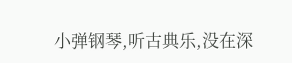小弹钢琴,听古典乐,没在深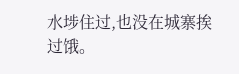水埗住过,也没在城寨挨过饿。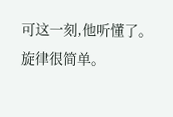可这一刻,他听懂了。
旋律很简单。